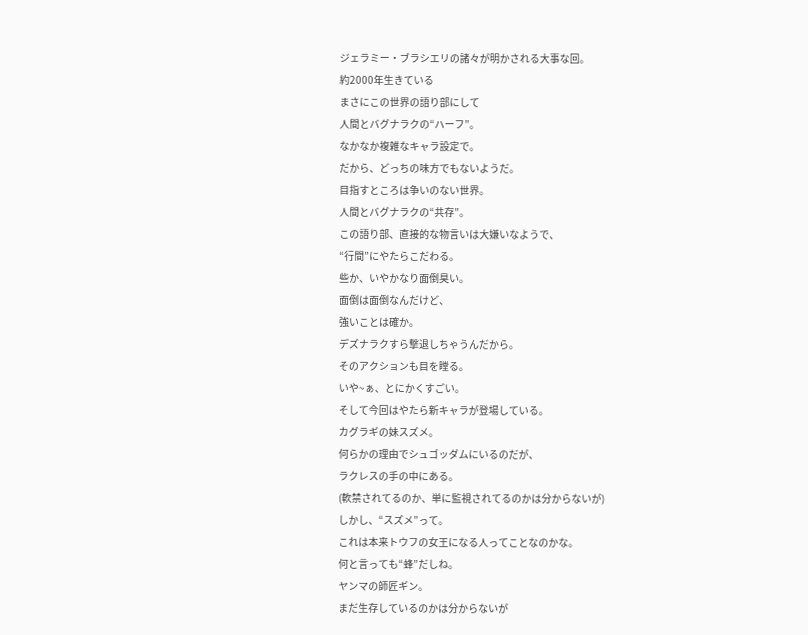ジェラミー・ブラシエリの諸々が明かされる大事な回。
約2000年生きている
まさにこの世界の語り部にして
人間とバグナラクの“ハーフ”。
なかなか複雑なキャラ設定で。
だから、どっちの味方でもないようだ。
目指すところは争いのない世界。
人間とバグナラクの“共存”。
この語り部、直接的な物言いは大嫌いなようで、
“行間”にやたらこだわる。
些か、いやかなり面倒臭い。
面倒は面倒なんだけど、
強いことは確か。
デズナラクすら撃退しちゃうんだから。
そのアクションも目を瞠る。
いや~ぁ、とにかくすごい。
そして今回はやたら新キャラが登場している。
カグラギの妹スズメ。
何らかの理由でシュゴッダムにいるのだが、
ラクレスの手の中にある。
(軟禁されてるのか、単に監視されてるのかは分からないが)
しかし、“スズメ”って。
これは本来トウフの女王になる人ってことなのかな。
何と言っても“蜂”だしね。
ヤンマの師匠ギン。
まだ生存しているのかは分からないが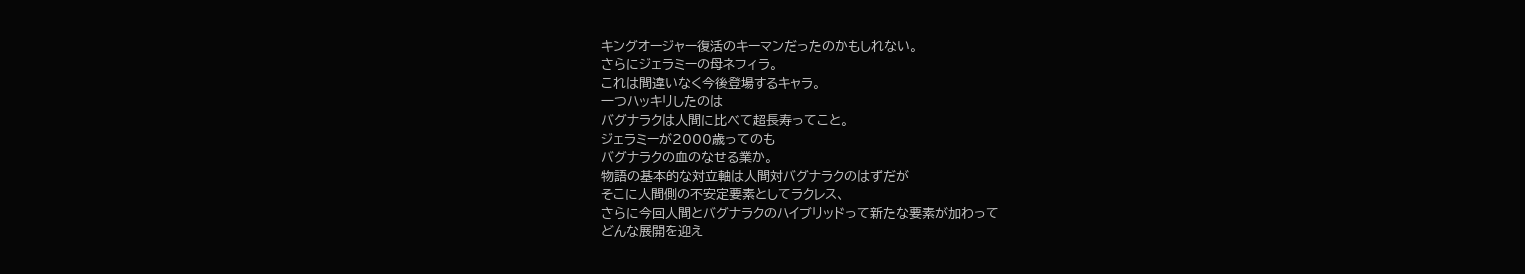キングオージャー復活のキーマンだったのかもしれない。
さらにジェラミーの母ネフィラ。
これは間違いなく今後登場するキャラ。
一つハッキリしたのは
バグナラクは人間に比べて超長寿ってこと。
ジェラミーが2000歳ってのも
バグナラクの血のなせる業か。
物語の基本的な対立軸は人間対バグナラクのはずだが
そこに人間側の不安定要素としてラクレス、
さらに今回人間とバグナラクのハイブリッドって新たな要素が加わって
どんな展開を迎え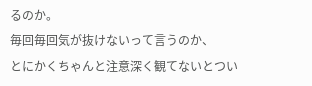るのか。
毎回毎回気が抜けないって言うのか、
とにかくちゃんと注意深く観てないとつい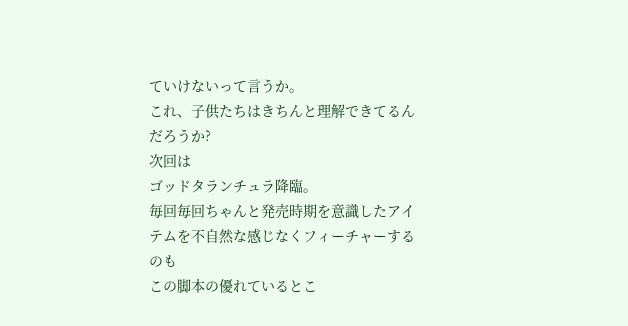ていけないって言うか。
これ、子供たちはきちんと理解できてるんだろうか?
次回は
ゴッドタランチュラ降臨。
毎回毎回ちゃんと発売時期を意識したアイテムを不自然な感じなくフィーチャーするのも
この脚本の優れているとこ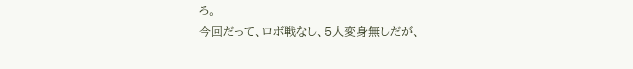ろ。
今回だって、ロボ戦なし、5人変身無しだが、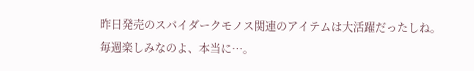昨日発売のスパイダークモノス関連のアイテムは大活躍だったしね。
毎週楽しみなのよ、本当に…。